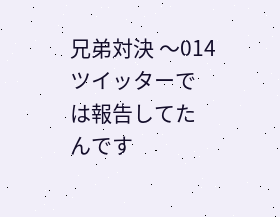兄弟対決 〜014
ツイッターでは報告してたんです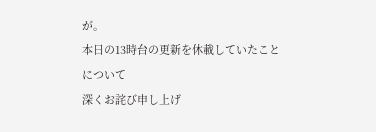が。
本日の13時台の更新を休載していたことについて
深くお詫び申し上げ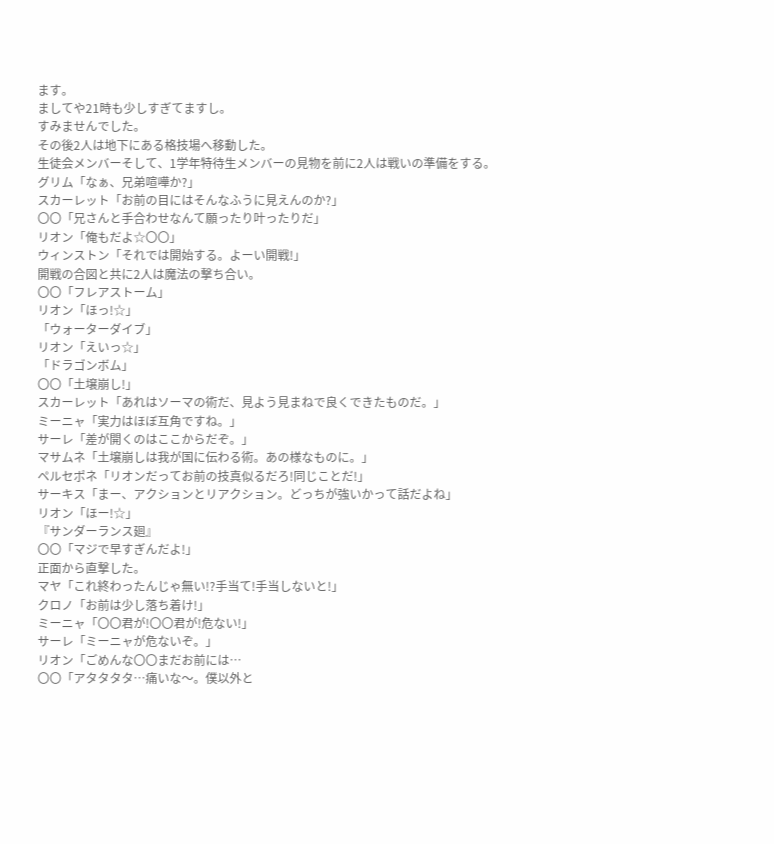ます。
ましてや21時も少しすぎてますし。
すみませんでした。
その後2人は地下にある格技場へ移動した。
生徒会メンバーそして、1学年特待生メンバーの見物を前に2人は戦いの準備をする。
グリム「なぁ、兄弟喧嘩か?」
スカーレット「お前の目にはそんなふうに見えんのか?」
〇〇「兄さんと手合わせなんて願ったり叶ったりだ」
リオン「俺もだよ☆〇〇」
ウィンストン「それでは開始する。よーい開戦!」
開戦の合図と共に2人は魔法の撃ち合い。
〇〇「フレアストーム」
リオン「ほっ!☆」
「ウォーターダイブ」
リオン「えいっ☆」
「ドラゴンボム」
〇〇「土壌崩し!」
スカーレット「あれはソーマの術だ、見よう見まねで良くできたものだ。」
ミーニャ「実力はほぼ互角ですね。」
サーレ「差が開くのはここからだぞ。」
マサムネ「土壌崩しは我が国に伝わる術。あの様なものに。」
ペルセポネ「リオンだってお前の技真似るだろ!同じことだ!」
サーキス「まー、アクションとリアクション。どっちが強いかって話だよね」
リオン「ほー!☆」
『サンダーランス廻』
〇〇「マジで早すぎんだよ!」
正面から直撃した。
マヤ「これ終わったんじゃ無い!?手当て!手当しないと!」
クロノ「お前は少し落ち着け!」
ミーニャ「〇〇君が!〇〇君が!危ない!」
サーレ「ミーニャが危ないぞ。」
リオン「ごめんな〇〇まだお前には…
〇〇「アタタタタ…痛いな〜。僕以外と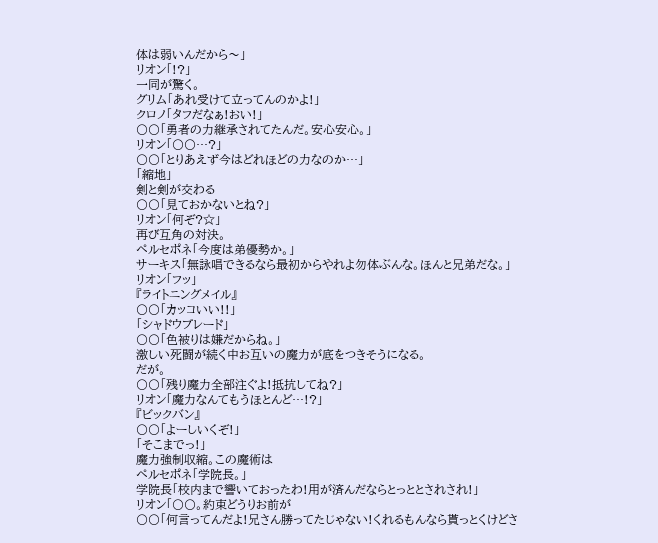体は弱いんだから〜」
リオン「!?」
一同が驚く。
グリム「あれ受けて立ってんのかよ!」
クロノ「タフだなぁ!おい!」
〇〇「勇者の力継承されてたんだ。安心安心。」
リオン「〇〇…?」
〇〇「とりあえず今はどれほどの力なのか…」
「縮地」
剣と剣が交わる
〇〇「見ておかないとね?」
リオン「何ぞ?☆」
再び互角の対決。
ペルセポネ「今度は弟優勢か。」
サーキス「無詠唱できるなら最初からやれよ勿体ぶんな。ほんと兄弟だな。」
リオン「フッ」
『ライトニングメイル』
〇〇「カッコいい!!」
「シャドウブレード」
〇〇「色被りは嫌だからね。」
激しい死闘が続く中お互いの魔力が底をつきそうになる。
だが。
〇〇「残り魔力全部注ぐよ!抵抗してね?」
リオン「魔力なんてもうほとんど…!?」
『ビックバン』
〇〇「よーしいくぞ!」
「そこまでっ!」
魔力強制収縮。この魔術は
ペルセポネ「学院長。」
学院長「校内まで響いておったわ!用が済んだならとっととされされ!」
リオン「〇〇。約束どうりお前が
〇〇「何言ってんだよ!兄さん勝ってたじゃない!くれるもんなら貰っとくけどさ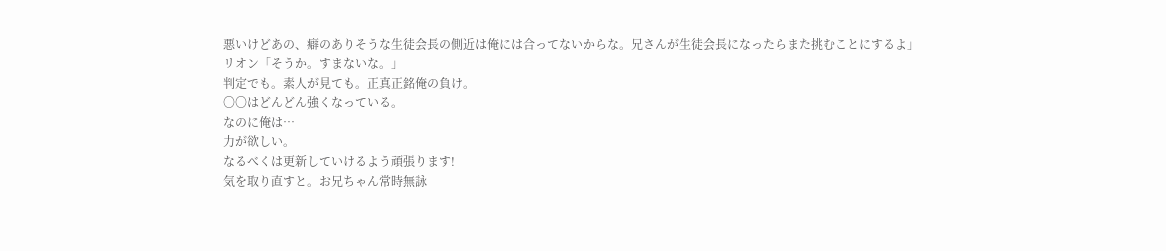悪いけどあの、癖のありそうな生徒会長の側近は俺には合ってないからな。兄さんが生徒会長になったらまた挑むことにするよ」
リオン「そうか。すまないな。」
判定でも。素人が見ても。正真正銘俺の負け。
〇〇はどんどん強くなっている。
なのに俺は…
力が欲しい。
なるべくは更新していけるよう頑張ります!
気を取り直すと。お兄ちゃん常時無詠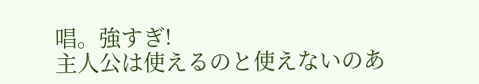唱。強すぎ!
主人公は使えるのと使えないのあ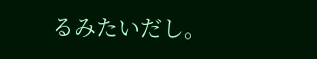るみたいだし。